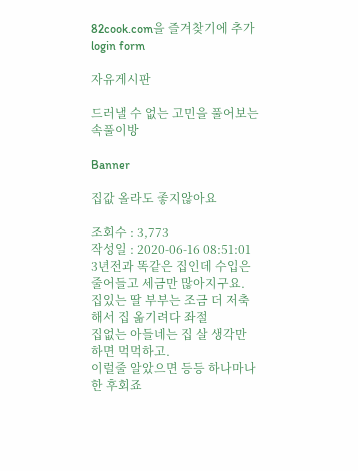82cook.com을 즐겨찾기에 추가
login form

자유게시판

드러낼 수 없는 고민을 풀어보는 속풀이방

Banner

집값 올라도 좋지않아요

조회수 : 3,773
작성일 : 2020-06-16 08:51:01
3년전과 똑같은 집인데 수입은 줄어들고 세금만 많아지구요.
집있는 딸 부부는 조금 더 저축해서 집 옮기려다 좌절
집없는 아들네는 집 살 생각만 하면 먹먹하고.
이럴줄 알았으면 등등 하나마나한 후회죠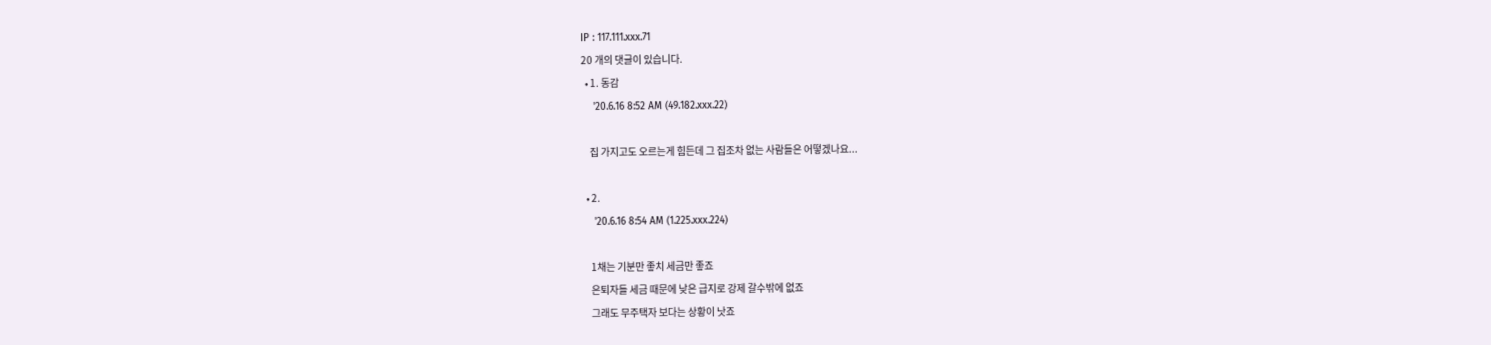IP : 117.111.xxx.71
20 개의 댓글이 있습니다.
  • 1. 동감
    '20.6.16 8:52 AM (49.182.xxx.22)

    집 가지고도 오르는게 힘든데 그 집조차 없는 사람들은 어떻겠나요...

  • 2.
    '20.6.16 8:54 AM (1.225.xxx.224)

    1채는 기분만 좋치 세금만 좋죠
    은퇴자들 세금 때문에 낮은 급지로 강제 갈수밖에 없죠
    그래도 무주택자 보다는 상황이 낫죠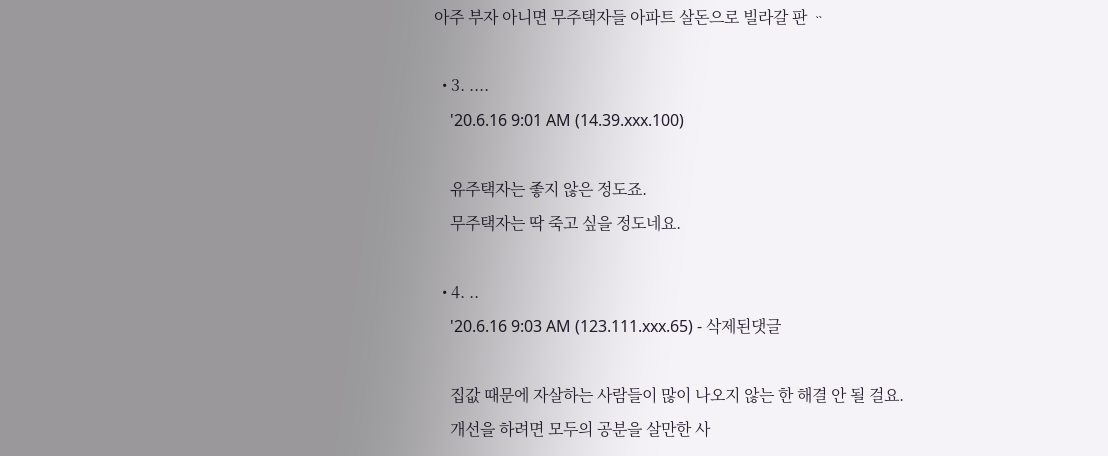아주 부자 아니면 무주택자들 아파트 살돈으로 빌라갈 판 ᆢ

  • 3. ....
    '20.6.16 9:01 AM (14.39.xxx.100)

    유주택자는 좋지 않은 정도죠.
    무주택자는 딱 죽고 싶을 정도네요.

  • 4. ..
    '20.6.16 9:03 AM (123.111.xxx.65) - 삭제된댓글

    집값 때문에 자살하는 사람들이 많이 나오지 않는 한 해결 안 될 걸요.
    개선을 하려면 모두의 공분을 살만한 사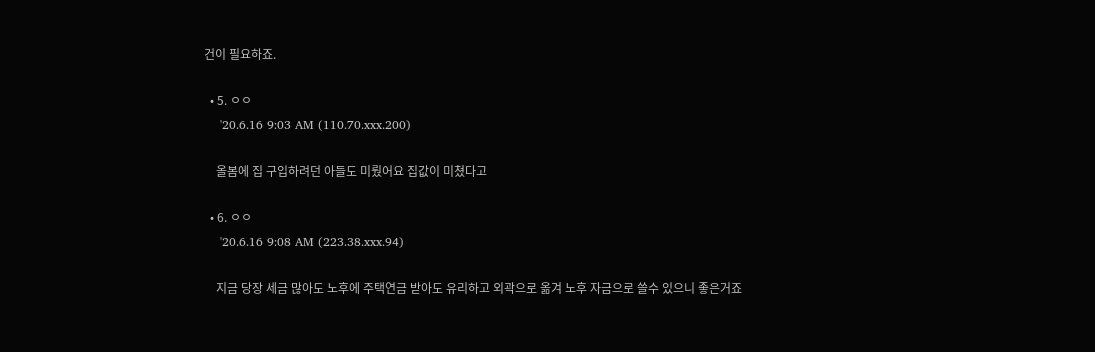건이 필요하죠.

  • 5. ㅇㅇ
    '20.6.16 9:03 AM (110.70.xxx.200)

    올봄에 집 구입하려던 아들도 미뤘어요 집값이 미쳤다고

  • 6. ㅇㅇ
    '20.6.16 9:08 AM (223.38.xxx.94)

    지금 당장 세금 많아도 노후에 주택연금 받아도 유리하고 외곽으로 옮겨 노후 자금으로 쓸수 있으니 좋은거죠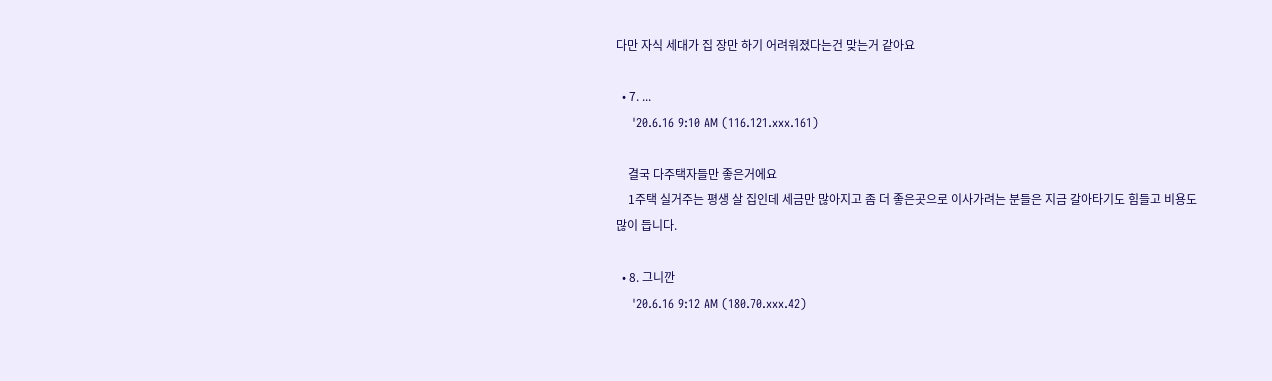다만 자식 세대가 집 장만 하기 어려워졌다는건 맞는거 같아요

  • 7. ...
    '20.6.16 9:10 AM (116.121.xxx.161)

    결국 다주택자들만 좋은거에요
    1주택 실거주는 평생 살 집인데 세금만 많아지고 좀 더 좋은곳으로 이사가려는 분들은 지금 갈아타기도 힘들고 비용도 많이 듭니다.

  • 8. 그니깐
    '20.6.16 9:12 AM (180.70.xxx.42)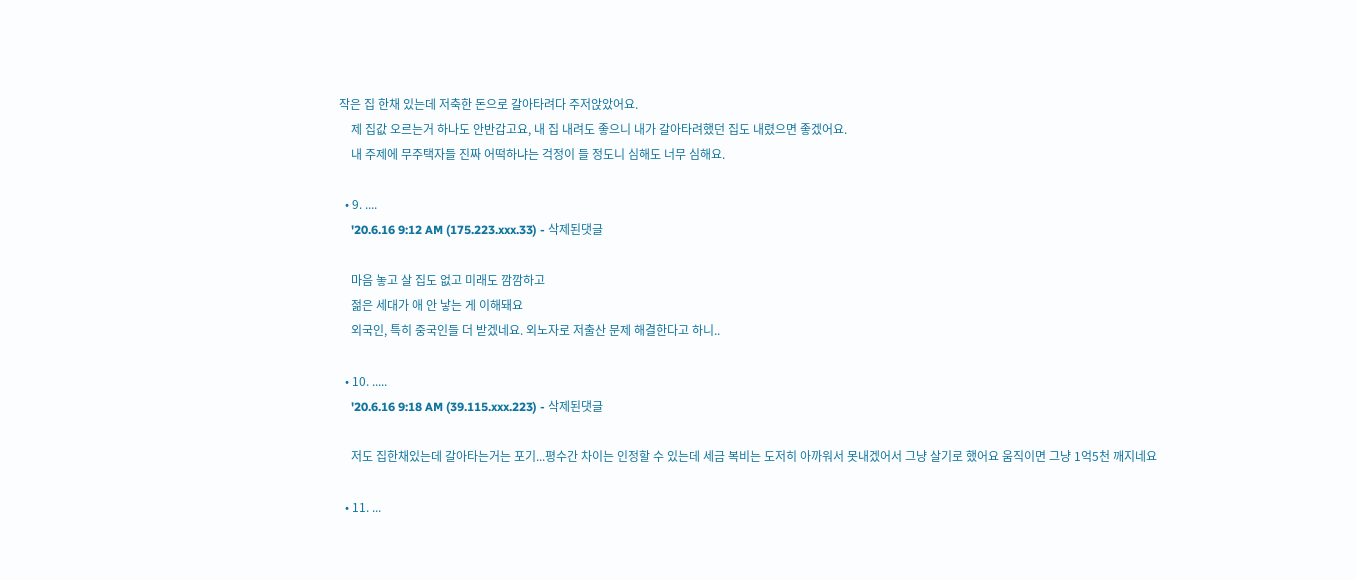작은 집 한채 있는데 저축한 돈으로 갈아타려다 주저앉았어요.
    제 집값 오르는거 하나도 안반갑고요, 내 집 내려도 좋으니 내가 갈아타려했던 집도 내렸으면 좋겠어요.
    내 주제에 무주택자들 진짜 어떡하냐는 걱정이 들 정도니 심해도 너무 심해요.

  • 9. ....
    '20.6.16 9:12 AM (175.223.xxx.33) - 삭제된댓글

    마음 놓고 살 집도 없고 미래도 깜깜하고
    젊은 세대가 애 안 낳는 게 이해돼요
    외국인, 특히 중국인들 더 받겠네요. 외노자로 저출산 문제 해결한다고 하니..

  • 10. .....
    '20.6.16 9:18 AM (39.115.xxx.223) - 삭제된댓글

    저도 집한채있는데 갈아타는거는 포기...평수간 차이는 인정할 수 있는데 세금 복비는 도저히 아까워서 못내겠어서 그냥 살기로 했어요 움직이면 그냥 1억5천 깨지네요

  • 11. ...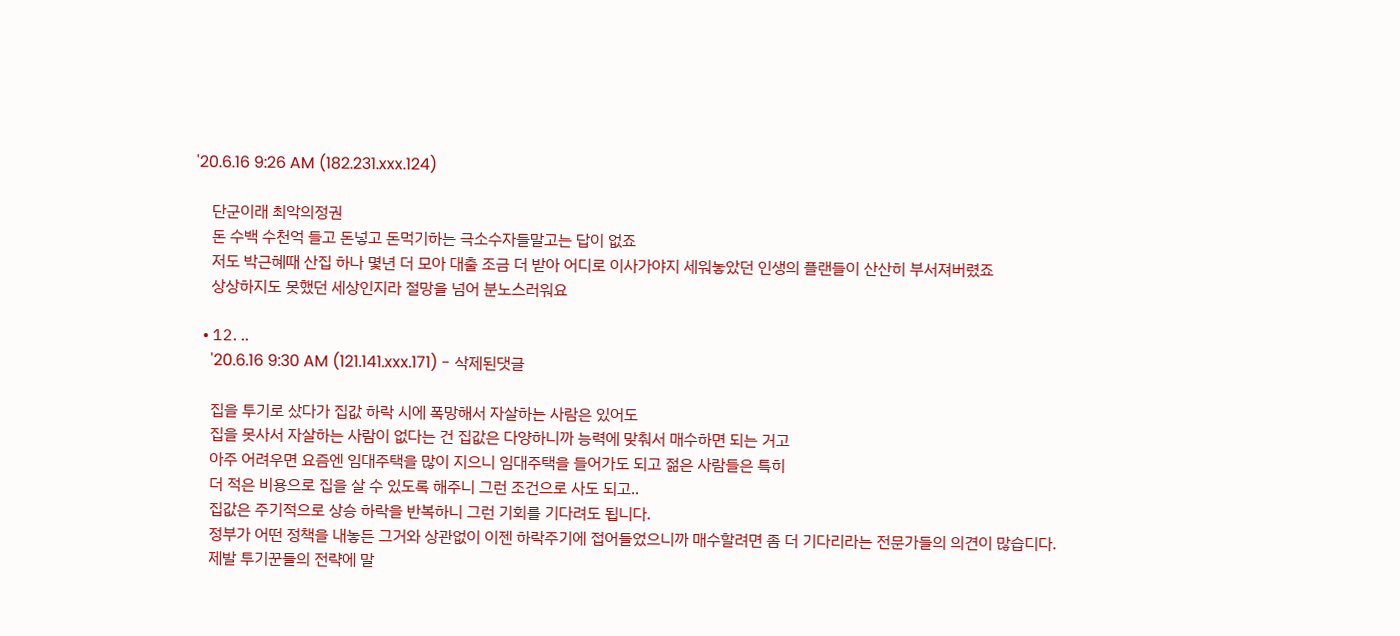'20.6.16 9:26 AM (182.231.xxx.124)

    단군이래 최악의정권
    돈 수백 수천억 들고 돈넣고 돈먹기하는 극소수자들말고는 답이 없죠
    저도 박근혜때 산집 하나 몇년 더 모아 대출 조금 더 받아 어디로 이사가야지 세워놓았던 인생의 플랜들이 산산히 부서져버렸죠
    상상하지도 못했던 세상인지라 절망을 넘어 분노스러워요

  • 12. ..
    '20.6.16 9:30 AM (121.141.xxx.171) - 삭제된댓글

    집을 투기로 샀다가 집값 하락 시에 폭망해서 자살하는 사람은 있어도
    집을 못사서 자살하는 사람이 없다는 건 집값은 다양하니까 능력에 맞춰서 매수하면 되는 거고
    아주 어려우면 요즘엔 임대주택을 많이 지으니 임대주택을 들어가도 되고 젊은 사람들은 특히
    더 적은 비용으로 집을 살 수 있도록 해주니 그런 조건으로 사도 되고..
    집값은 주기적으로 상승 하락을 반복하니 그런 기회를 기다려도 됩니다.
    정부가 어떤 정책을 내놓든 그거와 상관없이 이젠 하락주기에 접어들었으니까 매수할려면 좀 더 기다리라는 전문가들의 의견이 많습디다.
    제발 투기꾼들의 전략에 말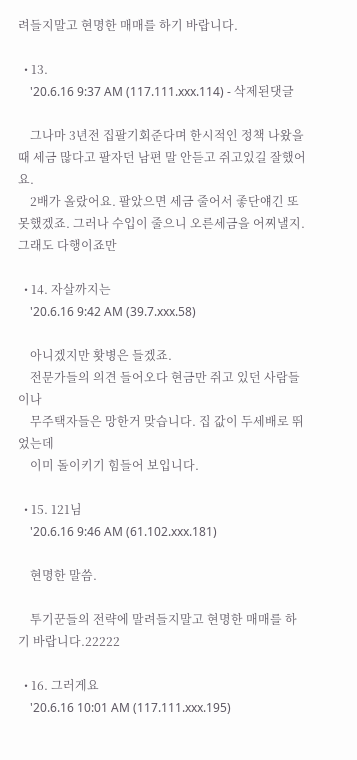려들지말고 현명한 매매를 하기 바랍니다.

  • 13.
    '20.6.16 9:37 AM (117.111.xxx.114) - 삭제된댓글

    그나마 3년전 집팔기회준다며 한시적인 정책 나왔을때 세금 많다고 팔자던 남편 말 안듣고 쥐고있길 잘했어요.
    2배가 올랐어요. 팔았으면 세금 줄어서 좋단얘긴 또 못했겠죠. 그러나 수입이 줄으니 오른세금을 어찌낼지. 그래도 다행이죠만

  • 14. 자살까지는
    '20.6.16 9:42 AM (39.7.xxx.58)

    아니겠지만 홧병은 들겠죠.
    전문가들의 의견 들어오다 현금만 쥐고 있던 사람들이나
    무주택자들은 망한거 맞습니다. 집 값이 두세배로 뛰었는데
    이미 돌이키기 힘들어 보입니다.

  • 15. 121님
    '20.6.16 9:46 AM (61.102.xxx.181)

    현명한 말씀.

    투기꾼들의 전략에 말려들지말고 현명한 매매를 하기 바랍니다.22222

  • 16. 그러게요
    '20.6.16 10:01 AM (117.111.xxx.195)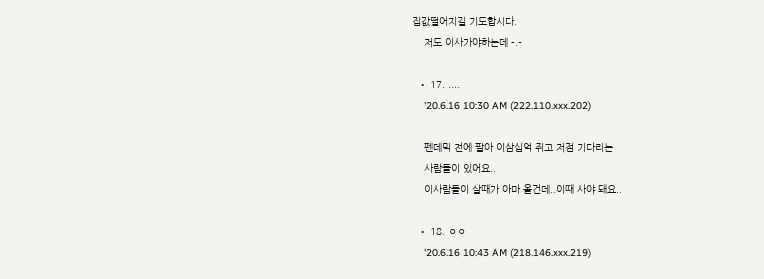집값떨어지길 기도합시다.
    저도 이사가야하는데 -.-

  • 17. ....
    '20.6.16 10:30 AM (222.110.xxx.202)

    펜데믹 전에 팔아 이삼십억 쥐고 저점 기다리는
    사람들이 있어요..
    이사람들이 살때가 아마 올건데..이때 사야 돼요..

  • 18. ㅇㅇ
    '20.6.16 10:43 AM (218.146.xxx.219)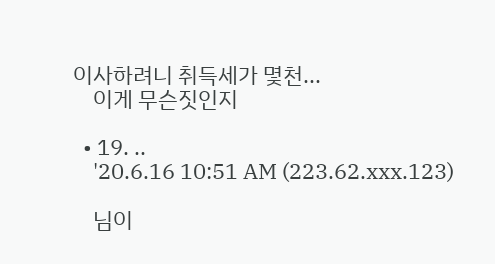이사하려니 취득세가 몇천...
    이게 무슨짓인지

  • 19. ..
    '20.6.16 10:51 AM (223.62.xxx.123)

    님이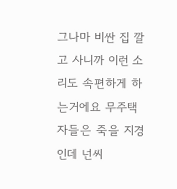그나마 비싼 집 깔고 사니까 이런 소리도 속편하게 하는거에요 무주택자들은 죽을 지경인데 넌씨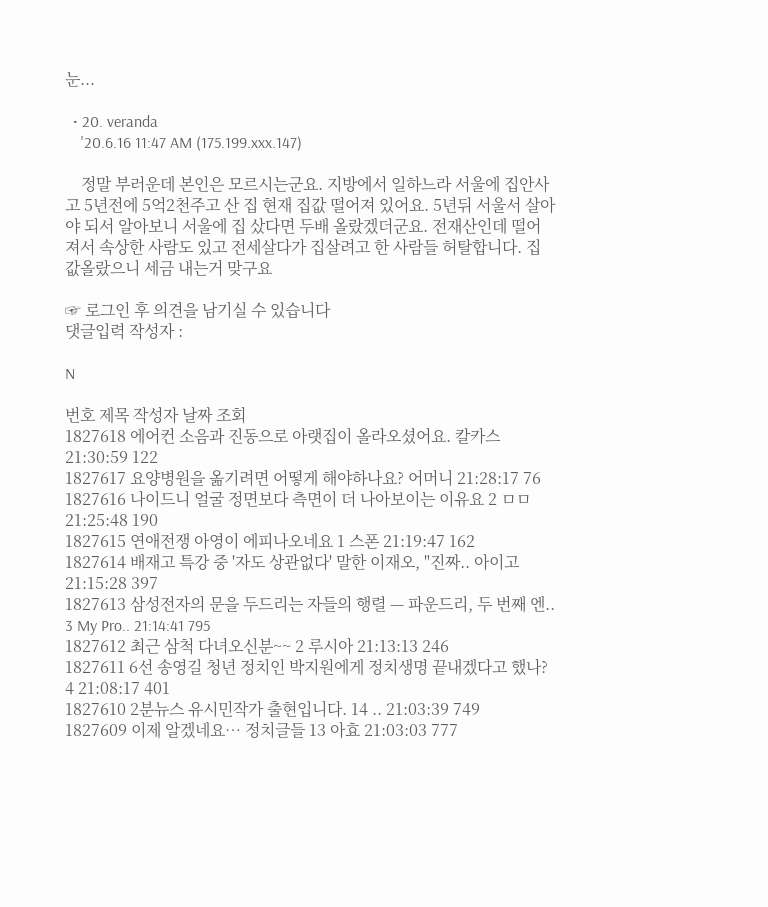눈...

  • 20. veranda
    '20.6.16 11:47 AM (175.199.xxx.147)

    정말 부러운데 본인은 모르시는군요. 지방에서 일하느라 서울에 집안사고 5년전에 5억2천주고 산 집 현재 집값 떨어져 있어요. 5년뒤 서울서 살아야 되서 알아보니 서울에 집 샀다면 두배 올랐겠더군요. 전재산인데 떨어져서 속상한 사람도 있고 전세살다가 집살려고 한 사람들 허탈합니다. 집값올랐으니 세금 내는거 맞구요

☞ 로그인 후 의견을 남기실 수 있습니다
댓글입력 작성자 :

N

번호 제목 작성자 날짜 조회
1827618 에어컨 소음과 진동으로 아랫집이 올라오셨어요. 칼카스 21:30:59 122
1827617 요양병원을 옮기려면 어떻게 해야하나요? 어머니 21:28:17 76
1827616 나이드니 얼굴 정면보다 측면이 더 나아보이는 이유요 2 ㅁㅁ 21:25:48 190
1827615 연애전쟁 아영이 에피나오네요 1 스폰 21:19:47 162
1827614 배재고 특강 중 '자도 상관없다' 말한 이재오, "진짜.. 아이고 21:15:28 397
1827613 삼성전자의 문을 두드리는 자들의 행렬 — 파운드리, 두 번째 엔.. 3 My Pro.. 21:14:41 795
1827612 최근 삼척 다녀오신분~~ 2 루시아 21:13:13 246
1827611 6선 송영길 청년 정치인 박지원에게 정치생명 끝내겠다고 했나? 4 21:08:17 401
1827610 2분뉴스 유시민작가 출현입니다. 14 .. 21:03:39 749
1827609 이제 알겠네요… 정치글들 13 아효 21:03:03 777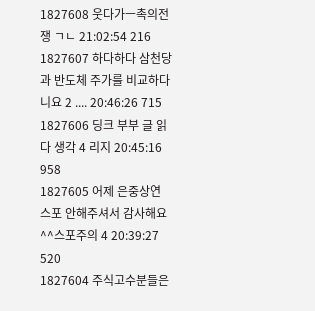1827608 웃다가ㅡ촉의전쟁 ㄱㄴ 21:02:54 216
1827607 하다하다 삼천당과 반도체 주가를 비교하다니요 2 .... 20:46:26 715
1827606 딩크 부부 글 읽다 생각 4 리지 20:45:16 958
1827605 어제 은중상연 스포 안해주셔서 감사해요^^스포주의 4 20:39:27 520
1827604 주식고수분들은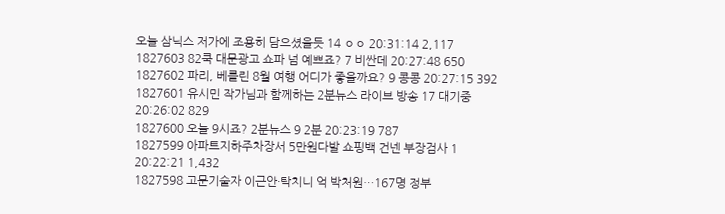오늘 삼닉스 저가에 조용히 담으셨을듯 14 ㅇㅇ 20:31:14 2,117
1827603 82쿡 대문광고 쇼파 넘 예쁘죠? 7 비싼데 20:27:48 650
1827602 파리, 베를린 8월 여행 어디가 좋을까요? 9 콩콩 20:27:15 392
1827601 유시민 작가님과 함께하는 2분뉴스 라이브 방송 17 대기중 20:26:02 829
1827600 오늘 9시죠? 2분뉴스 9 2분 20:23:19 787
1827599 아파트지하주차장서 5만원다발 쇼핑백 건넨 부장검사 1 20:22:21 1,432
1827598 고문기술자 이근안·탁치니 억 박처원…167명 정부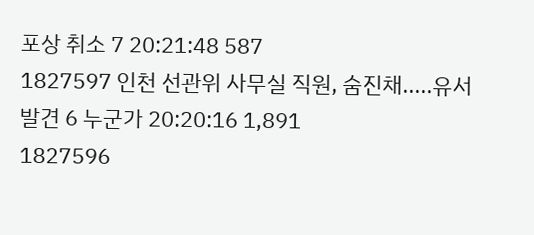포상 취소 7 20:21:48 587
1827597 인천 선관위 사무실 직원, 숨진채.....유서 발견 6 누군가 20:20:16 1,891
1827596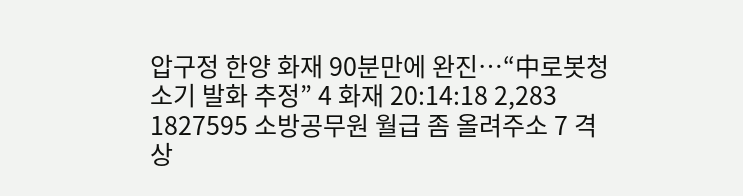압구정 한양 화재 90분만에 완진…“中로봇청소기 발화 추정” 4 화재 20:14:18 2,283
1827595 소방공무원 월급 좀 올려주소 7 격상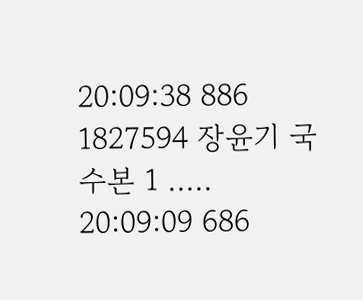20:09:38 886
1827594 장윤기 국수본 1 ..... 20:09:09 686